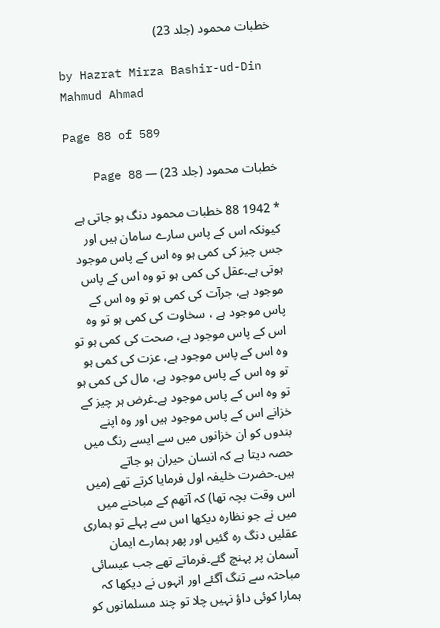خطبات محمود (جلد 23)

by Hazrat Mirza Bashir-ud-Din Mahmud Ahmad

Page 88 of 589

خطبات محمود (جلد 23) — Page 88

* 1942 88 خطبات محمود دنگ ہو جاتی ہے کیونکہ اس کے پاس سارے سامان ہیں اور جس چیز کی کمی ہو وہ اس کے پاس موجود ہوتی ہے۔عقل کی کمی ہو تو وہ اس کے پاس موجود ہے، جرآت کی کمی ہو تو وہ اس کے پاس موجود ہے ، سخاوت کی کمی ہو تو وہ اس کے پاس موجود ہے، صحت کی کمی ہو تو وہ اس کے پاس موجود ہے، عزت کی کمی ہو تو وہ اس کے پاس موجود ہے، مال کی کمی ہو تو وہ اس کے پاس موجود ہے۔غرض ہر چیز کے خزانے اس کے پاس موجود ہیں اور وہ اپنے بندوں کو ان خزانوں میں سے ایسے رنگ میں حصہ دیتا ہے کہ انسان حیران ہو جاتے ہیں۔حضرت خلیفہ اول فرمایا کرتے تھے (میں اس وقت بچہ تھا) کہ آتھم کے مباحنے میں میں نے جو نظارہ دیکھا اس سے پہلے تو ہماری عقلیں دنگ رہ گئیں اور پھر ہمارے ایمان آسمان پر پہنچ گئے۔فرماتے تھے جب عیسائی مباحثہ سے تنگ آگئے اور انہوں نے دیکھا کہ ہمارا کوئی داؤ نہیں چلا تو چند مسلمانوں کو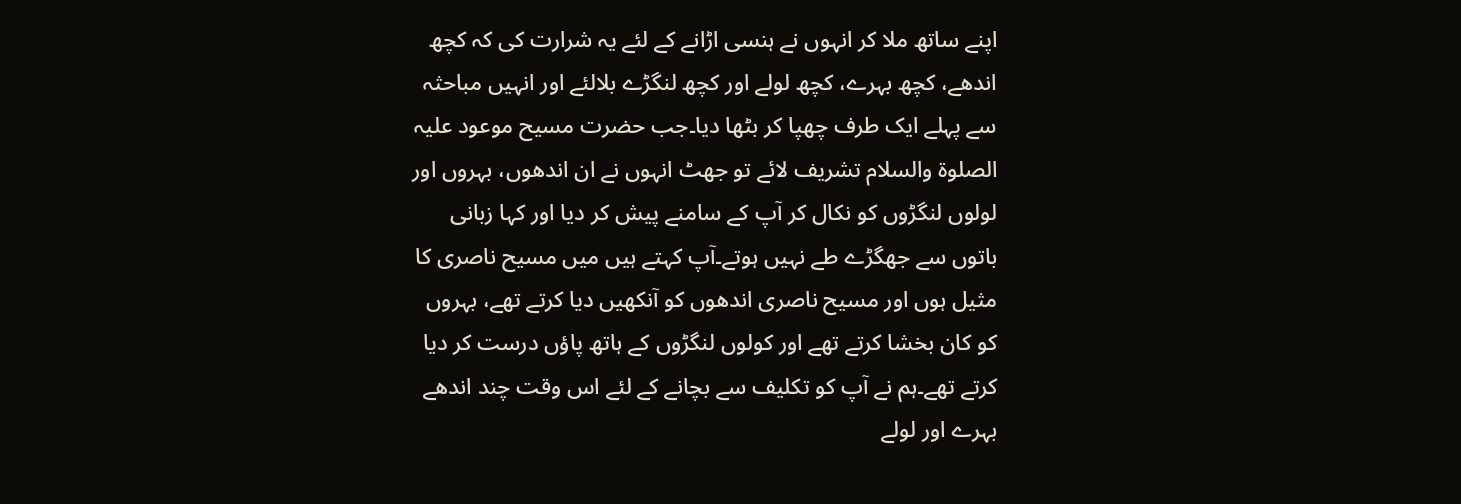اپنے ساتھ ملا کر انہوں نے ہنسی اڑانے کے لئے یہ شرارت کی کہ کچھ اندھے، کچھ بہرے، کچھ لولے اور کچھ لنگڑے بلالئے اور انہیں مباحثہ سے پہلے ایک طرف چھپا کر بٹھا دیا۔جب حضرت مسیح موعود علیہ الصلوۃ والسلام تشریف لائے تو جھٹ انہوں نے ان اندھوں، بہروں اور لولوں لنگڑوں کو نکال کر آپ کے سامنے پیش کر دیا اور کہا زبانی باتوں سے جھگڑے طے نہیں ہوتے۔آپ کہتے ہیں میں مسیح ناصری کا مثیل ہوں اور مسیح ناصری اندھوں کو آنکھیں دیا کرتے تھے، بہروں کو کان بخشا کرتے تھے اور کولوں لنگڑوں کے ہاتھ پاؤں درست کر دیا کرتے تھے۔ہم نے آپ کو تکلیف سے بچانے کے لئے اس وقت چند اندھے بہرے اور لولے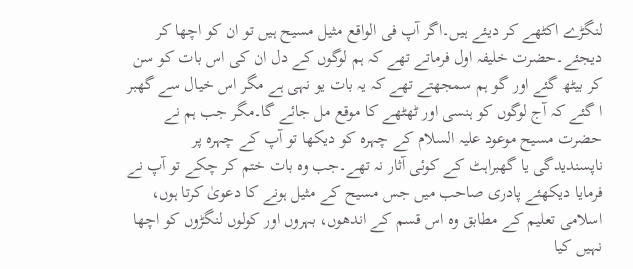لنگڑے اکٹھے کر دیئے ہیں۔اگر آپ فی الواقع مثیل مسیح ہیں تو ان کو اچھا کر دیجئے۔حضرت خلیفہ اول فرماتے تھے کہ ہم لوگوں کے دل ان کی اس بات کو سن کر بیٹھ گئے اور گو ہم سمجھتے تھے کہ یہ بات یو نہی ہے مگر اس خیال سے گھبر ا گئے کہ آج لوگوں کو ہنسی اور ٹھٹھے کا موقع مل جائے گا۔مگر جب ہم نے حضرت مسیح موعود علیہ السلام کے چہرہ کو دیکھا تو آپ کے چہرہ پر ناپسندیدگی یا گھبراہٹ کے کوئی آثار نہ تھے۔جب وہ بات ختم کر چکے تو آپ نے فرمایا دیکھئے پادری صاحب میں جس مسیح کے مثیل ہونے کا دعویٰ کرتا ہوں، اسلامی تعلیم کے مطابق وہ اس قسم کے اندھوں، بہروں اور کولوں لنگڑوں کو اچھا نہیں کیا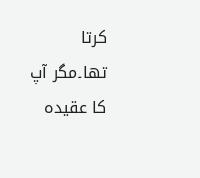کرتا تھا۔مگر آپ کا عقیدہ